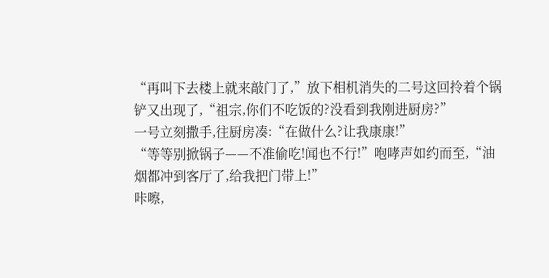“再叫下去楼上就来敲门了,”放下相机消失的二号这回拎着个锅铲又出现了,“祖宗,你们不吃饭的?没看到我刚进厨房?”
一号立刻撒手,往厨房凑:“在做什么?让我康康!”
“等等别掀锅子——不准偷吃!闻也不行!”咆哮声如约而至,“油烟都冲到客厅了,给我把门带上!”
咔嚓,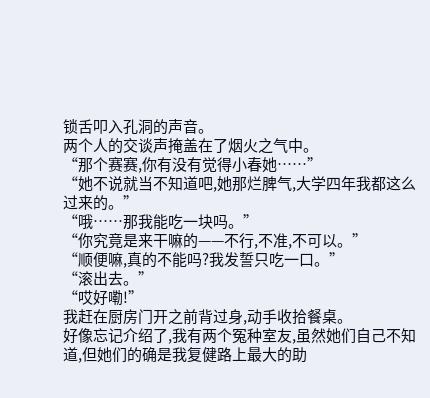锁舌叩入孔洞的声音。
两个人的交谈声掩盖在了烟火之气中。
“那个赛赛,你有没有觉得小春她……”
“她不说就当不知道吧,她那烂脾气,大学四年我都这么过来的。”
“哦……那我能吃一块吗。”
“你究竟是来干嘛的——不行,不准,不可以。”
“顺便嘛,真的不能吗?我发誓只吃一口。”
“滚出去。”
“哎好嘞!”
我赶在厨房门开之前背过身,动手收拾餐桌。
好像忘记介绍了,我有两个冤种室友,虽然她们自己不知道,但她们的确是我复健路上最大的助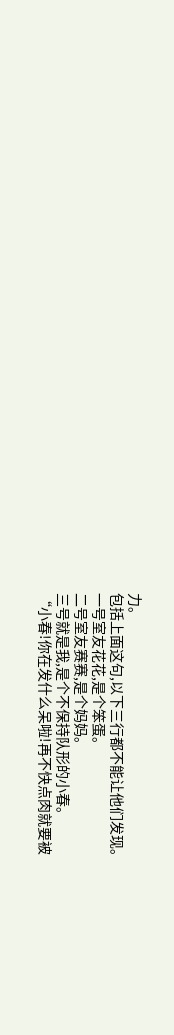力。
包括上面这句,以下三行都不能让他们发现。
一号室友花花,是个笨蛋。
二号室友赛赛,是个妈妈。
三号就是我,是个不保持队形的小春。
“小春!你在发什么呆啦!再不快点肉就要被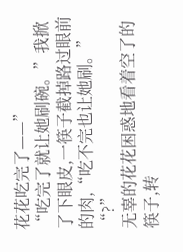花花吃完了——”
“吃完了就让她刷碗。”我掀了下眼皮,一筷子截掉路过眼前的肉,“吃不完也让她刷。”
“?”
无辜的花花困惑地看着空了的筷子,转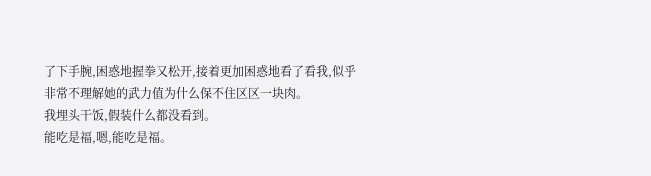了下手腕,困惑地握拳又松开,接着更加困惑地看了看我,似乎非常不理解她的武力值为什么保不住区区一块肉。
我埋头干饭,假装什么都没看到。
能吃是福,嗯,能吃是福。